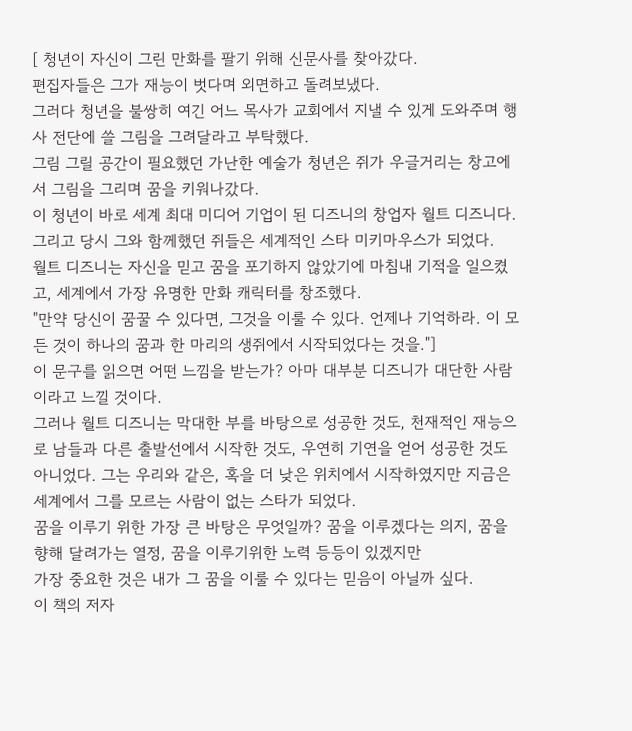[ 청년이 자신이 그린 만화를 팔기 위해 신문사를 찾아갔다.
편집자들은 그가 재능이 벗다며 외면하고 돌려보냈다.
그러다 청년을 불쌍히 여긴 어느 목사가 교회에서 지낼 수 있게 도와주며 행사 전단에 쓸 그림을 그려달라고 부탁했다.
그림 그릴 공간이 필요했던 가난한 예술가 청년은 쥐가 우글거리는 창고에서 그림을 그리며 꿈을 키워나갔다.
이 청년이 바로 세계 최대 미디어 기업이 된 디즈니의 창업자 월트 디즈니다.
그리고 당시 그와 함께했던 쥐들은 세계적인 스타 미키마우스가 되었다.
월트 디즈니는 자신을 믿고 꿈을 포기하지 않았기에 마침내 기적을 일으켰고, 세계에서 가장 유명한 만화 캐릭터를 창조했다.
"만약 당신이 꿈꿀 수 있다면, 그것을 이룰 수 있다. 언제나 기억하라. 이 모든 것이 하나의 꿈과 한 마리의 생쥐에서 시작되었다는 것을."]
이 문구를 읽으면 어떤 느낌을 받는가? 아마 대부분 디즈니가 대단한 사람이라고 느낄 것이다.
그러나 월트 디즈니는 막대한 부를 바탕으로 성공한 것도, 천재적인 재능으로 남들과 다른 출발선에서 시작한 것도, 우연히 기연을 얻어 성공한 것도 아니었다. 그는 우리와 같은, 혹을 더 낮은 위치에서 시작하였지만 지금은 세계에서 그를 모르는 사람이 없는 스타가 되었다.
꿈을 이루기 위한 가장 큰 바탕은 무엇일까? 꿈을 이루겠다는 의지, 꿈을 향해 달려가는 열정, 꿈을 이루기위한 노력 등등이 있겠지만
가장 중요한 것은 내가 그 꿈을 이룰 수 있다는 믿음이 아닐까 싶다.
이 책의 저자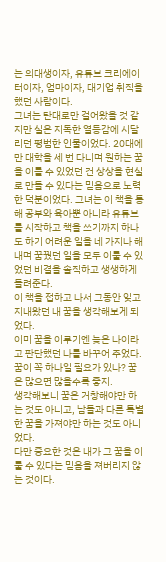는 의대생이자, 유튜브 크리에이터이자, 엄마이자, 대기업 취직을 했던 사람이다.
그녀는 탄대로만 걸어왔을 것 같지만 실은 지독한 열등감에 시달리던 평범한 인물이었다. 20대에만 대학을 세 번 다니며 원하는 꿈을 이를 수 있었던 건 상상을 현실로 만들 수 있다는 믿음으로 노력한 덕분이었다. 그녀는 이 책을 통해 공부와 육아뿐 아니라 유튜브를 시작하고 책을 쓰기까지 하나도 하기 어려운 일을 네 가지나 해내며 꿈꿨던 일을 모두 이룰 수 있었던 비결을 솔직하고 생생하게 들려준다.
이 책을 접하고 나서 그동안 잊고 지내왔던 내 꿈을 생각해보게 되었다.
이미 꿈을 이루기엔 늦은 나이라고 판단했던 나를 바꾸어 주었다. 꿈이 꼭 하나일 필요가 있나? 꿈은 많으면 많을수록 좋지.
생각해보니 꿈은 거창해야만 하는 것도 아니고, 남들과 다른 특별한 꿈을 가져야만 하는 것도 아니었다.
다만 중요한 것은 내가 그 꿈을 이룰 수 있다는 믿음을 져버리지 않는 것이다.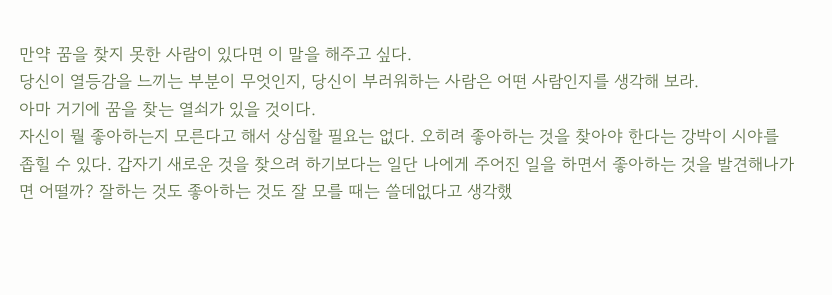만약 꿈을 찾지 못한 사람이 있다면 이 말을 해주고 싶다.
당신이 열등감을 느끼는 부분이 무엇인지, 당신이 부러워하는 사람은 어떤 사람인지를 생각해 보라.
아마 거기에 꿈을 찾는 열쇠가 있을 것이다.
자신이 뭘 좋아하는지 모른다고 해서 상심할 필요는 없다. 오히려 좋아하는 것을 찾아야 한다는 강박이 시야를 좁힐 수 있다. 갑자기 새로운 것을 찾으려 하기보다는 일단 나에게 주어진 일을 하면서 좋아하는 것을 발견해나가면 어떨까? 잘하는 것도 좋아하는 것도 잘 모를 때는 쓸데없다고 생각했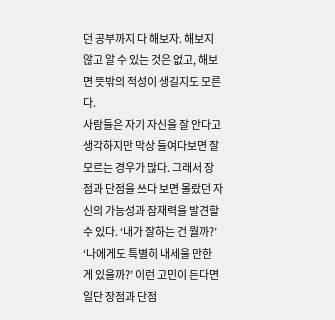던 공부까지 다 해보자. 해보지 않고 알 수 있는 것은 없고, 해보면 뜻밖의 적성이 생길지도 모른다.
사람들은 자기 자신을 잘 안다고 생각하지만 막상 들여다보면 잘 모르는 경우가 많다. 그래서 장점과 단점을 쓰다 보면 몰랐던 자신의 가능성과 잠재력을 발견할 수 있다. ‘내가 잘하는 건 뭘까?’ ‘나에게도 특별히 내세울 만한 게 있을까?’ 이런 고민이 든다면 일단 장점과 단점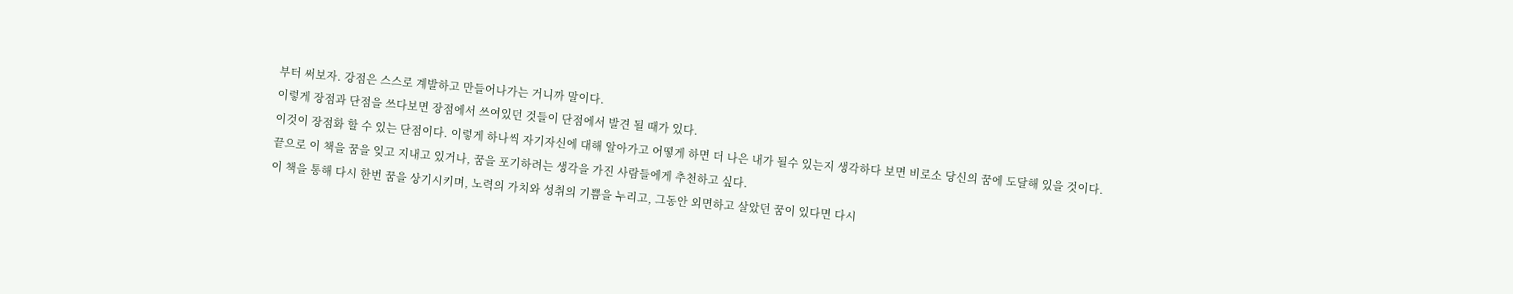부터 써보자. 강점은 스스로 계발하고 만들어나가는 거니까 말이다.
이렇게 장점과 단점을 쓰다보면 장점에서 쓰여있던 것들이 단점에서 발견 될 때가 있다.
이것이 장점화 할 수 있는 단점이다. 이렇게 하나씩 자기자신에 대해 알아가고 어떻게 하면 더 나은 내가 될수 있는지 생각하다 보면 비로소 당신의 꿈에 도달해 있을 것이다.
끝으로 이 책을 꿈을 잊고 지내고 있거나, 꿈을 포기하려는 생각을 가진 사람들에게 추천하고 싶다.
이 책을 통해 다시 한번 꿈을 상기시키며, 노력의 가치와 성취의 기쁨을 누리고, 그동안 외면하고 살았던 꿈이 있다면 다시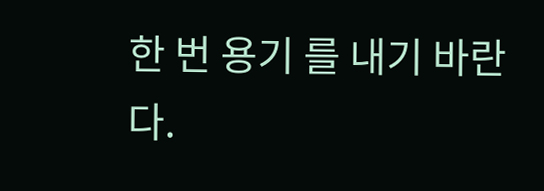한 번 용기 를 내기 바란다.